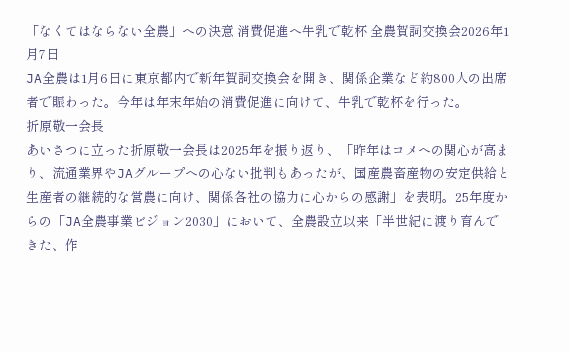「なくてはならない全農」への決意 消費促進へ牛乳で乾杯 全農賀詞交換会2026年1月7日
JA全農は1月6日に東京都内で新年賀詞交換会を開き、関係企業など約800人の出席者で賑わった。今年は年末年始の消費促進に向けて、牛乳で乾杯を行った。
折原敬一会長
あいさつに立った折原敬一会長は2025年を振り返り、「昨年はコメへの関心が高まり、流通業界やJAグループへの心ない批判もあったが、国産農畜産物の安定供給と生産者の継続的な営農に向け、関係各社の協力に心からの感謝」を表明。25年度からの「JA全農事業ビジョン2030」において、全農設立以来「半世紀に渡り育んできた、作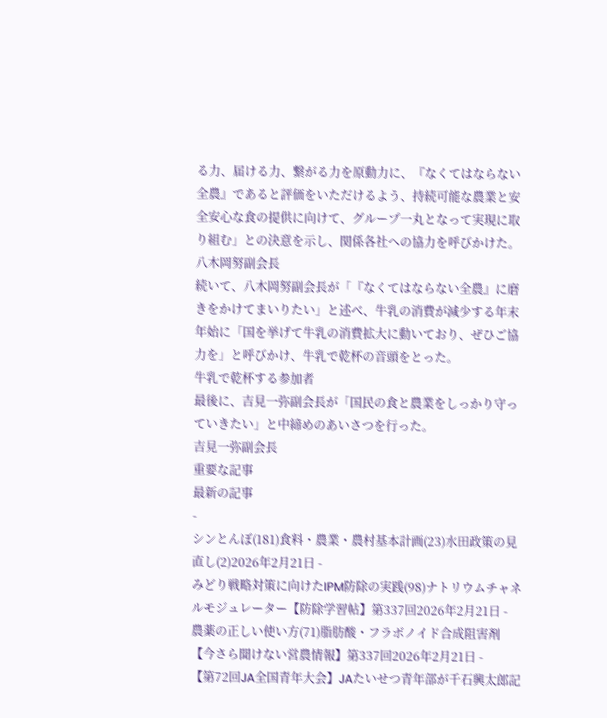る力、届ける力、繋がる力を原動力に、『なくてはならない全農』であると評価をいただけるよう、持続可能な農業と安全安心な食の提供に向けて、グループ一丸となって実現に取り組む」との決意を示し、関係各社への協力を呼びかけた。
八木岡努副会長
続いて、八木岡努副会長が「『なくてはならない全農』に磨きをかけてまいりたい」と述べ、牛乳の消費が減少する年末年始に「国を挙げて牛乳の消費拡大に動いており、ぜひご協力を」と呼びかけ、牛乳で乾杯の音頭をとった。
牛乳で乾杯する参加者
最後に、吉見一弥副会長が「国民の食と農業をしっかり守っていきたい」と中締めのあいさつを行った。
吉見一弥副会長
重要な記事
最新の記事
-
シンとんぼ(181)食料・農業・農村基本計画(23)水田政策の見直し(2)2026年2月21日 -
みどり戦略対策に向けたIPM防除の実践(98)ナトリウムチャネルモジュレーター【防除学習帖】第337回2026年2月21日 -
農薬の正しい使い方(71)脂肪酸・フラボノイド合成阻害剤【今さら聞けない営農情報】第337回2026年2月21日 -
【第72回JA全国青年大会】JAたいせつ青年部が千石興太郎記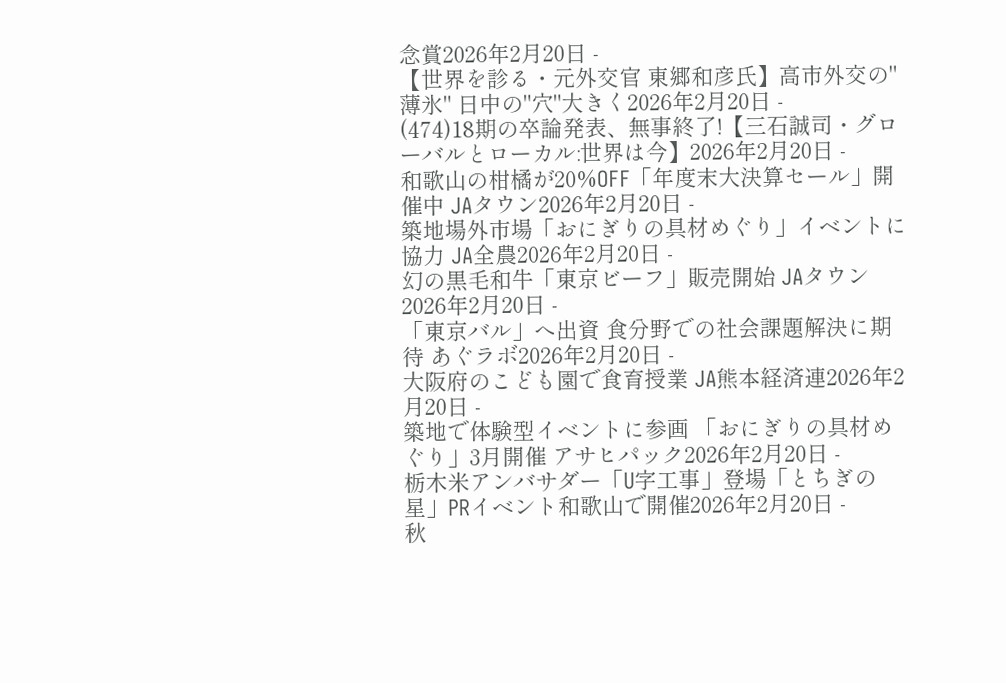念賞2026年2月20日 -
【世界を診る・元外交官 東郷和彦氏】高市外交の"薄氷" 日中の"穴"大きく2026年2月20日 -
(474)18期の卒論発表、無事終了!【三石誠司・グローバルとローカル:世界は今】2026年2月20日 -
和歌山の柑橘が20%OFF「年度末大決算セール」開催中 JAタウン2026年2月20日 -
築地場外市場「おにぎりの具材めぐり」イベントに協力 JA全農2026年2月20日 -
幻の黒毛和牛「東京ビーフ」販売開始 JAタウン2026年2月20日 -
「東京バル」へ出資 食分野での社会課題解決に期待 あぐラボ2026年2月20日 -
大阪府のこども園で食育授業 JA熊本経済連2026年2月20日 -
築地で体験型イベントに参画 「おにぎりの具材めぐり」3月開催 アサヒパック2026年2月20日 -
栃木米アンバサダー「U字工事」登場「とちぎの星」PRイベント和歌山で開催2026年2月20日 -
秋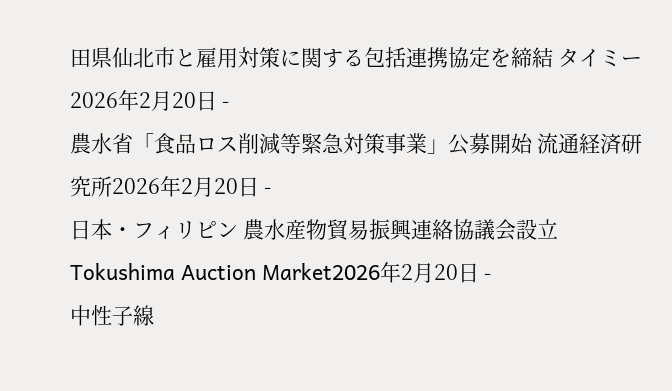田県仙北市と雇用対策に関する包括連携協定を締結 タイミー2026年2月20日 -
農水省「食品ロス削減等緊急対策事業」公募開始 流通経済研究所2026年2月20日 -
日本・フィリピン 農水産物貿易振興連絡協議会設立 Tokushima Auction Market2026年2月20日 -
中性子線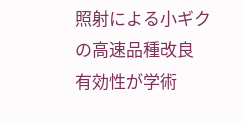照射による小ギクの高速品種改良 有効性が学術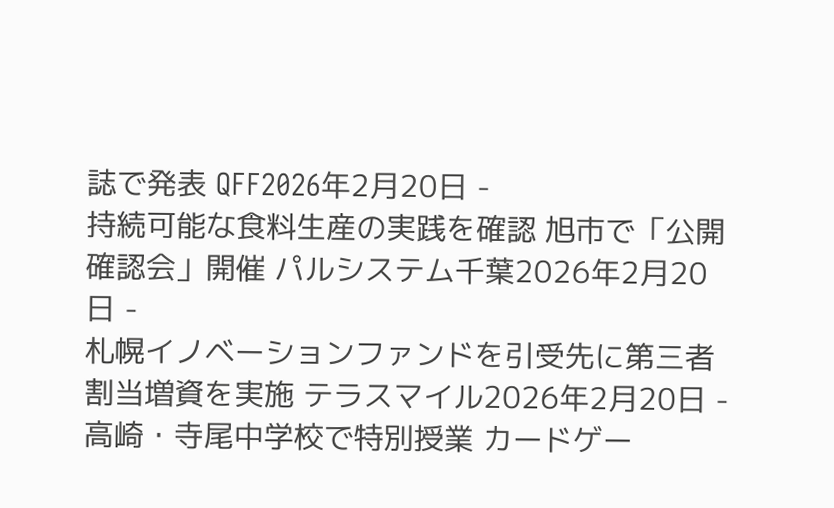誌で発表 QFF2026年2月20日 -
持続可能な食料生産の実践を確認 旭市で「公開確認会」開催 パルシステム千葉2026年2月20日 -
札幌イノベーションファンドを引受先に第三者割当増資を実施 テラスマイル2026年2月20日 -
高崎・寺尾中学校で特別授業 カードゲー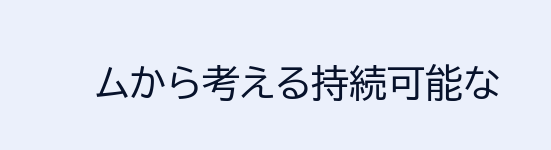ムから考える持続可能な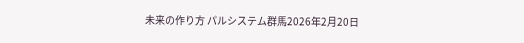未来の作り方 パルシステム群馬2026年2月20日